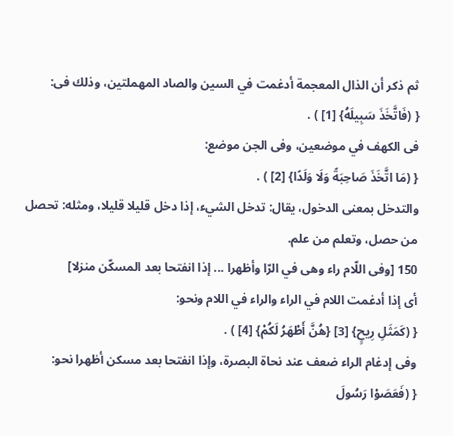ثم ذكر أن الذال المعجمة أدغمت في السين والصاد المهملتين، وذلك فى:
{ (فَاتَّخَذَ سَبِيلَهُ} [1] ) .
فى الكهف في موضعين، وفى الجن موضع:
{ (مَا اتَّخَذَ صَاحِبَةً وَلَا وَلَدًا} [2] ) .
والتدخل بمعنى الدخول، يقال: تدخل الشيء، إذا دخل قليلا قليلا، ومثله: تحصل من حصل، وتعلم من علم.
150 [وفى اللّام راء وهى في الرّا وأظهرا ... إذا انفتحا بعد المسكّن منزلا]
أى إذا أدغمت اللام في الراء والراء في اللام ونحو:
{ (كَمَثَلِ رِيحٍ} [3] {هُنَّ أَطْهَرُ لَكُمْ} [4] ) .
وفى إدغام الراء ضعف عند نحاة البصرة، وإذا انفتحا بعد مسكن أظهرا نحو:
{ (فَعَصَوْا رَسُولَ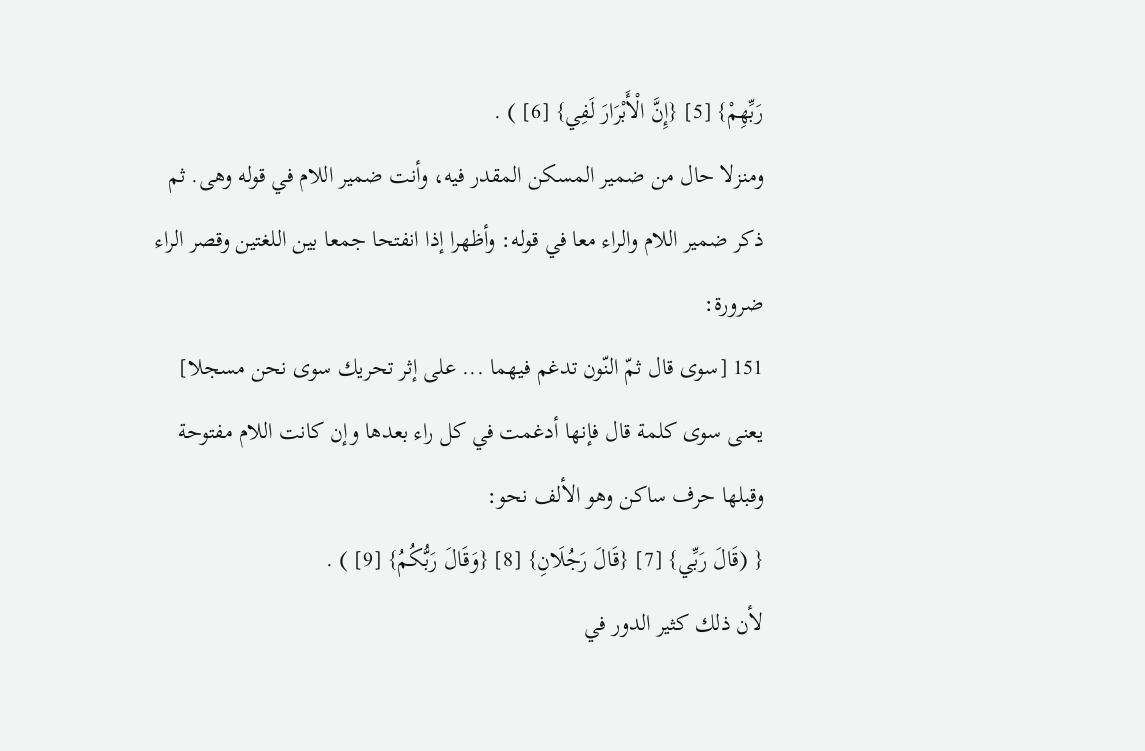رَبِّهِمْ} [5] {إِنَّ الْأَبْرَارَ لَفِي} [6] ) .
ومنزلا حال من ضمير المسكن المقدر فيه، وأنت ضمير اللام في قوله وهى. ثم ذكر ضمير اللام والراء معا في قوله: وأظهرا إذا انفتحا جمعا بين اللغتين وقصر الراء ضرورة:
151 [سوى قال ثمّ النّون تدغم فيهما ... على إثر تحريك سوى نحن مسجلا]
يعنى سوى كلمة قال فإنها أدغمت في كل راء بعدها وإن كانت اللام مفتوحة وقبلها حرف ساكن وهو الألف نحو:
{ (قَالَ رَبِّي} [7] {قَالَ رَجُلَانِ} [8] {وَقَالَ رَبُّكُمُ} [9] ) .
لأن ذلك كثير الدور في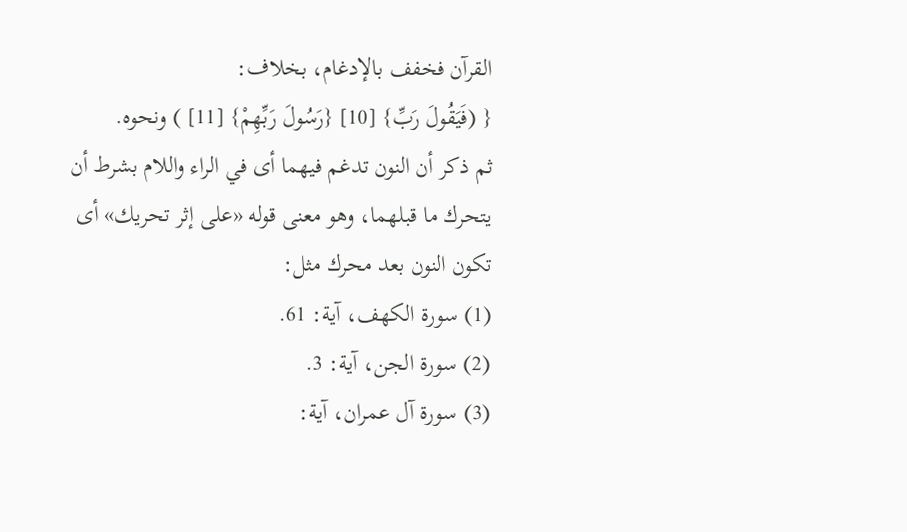القرآن فخفف بالإدغام، بخلاف:
{ (فَيَقُولَ رَبِّ} [10] {رَسُولَ رَبِّهِمْ} [11] ) ونحوه.
ثم ذكر أن النون تدغم فيهما أى في الراء واللام بشرط أن يتحرك ما قبلهما، وهو معنى قوله «على إثر تحريك» أى تكون النون بعد محرك مثل:
(1) سورة الكهف، آية: 61.
(2) سورة الجن، آية: 3.
(3) سورة آل عمران، آية: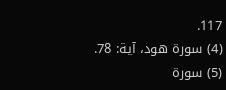117.
(4) سورة هود، آية: 78.
(5) سورة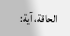الحاقة، آية: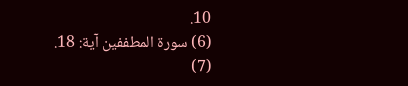10.
(6) سورة المطففين آية: 18.
(7)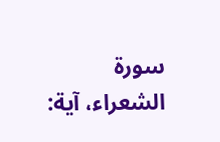سورة الشعراء، آية: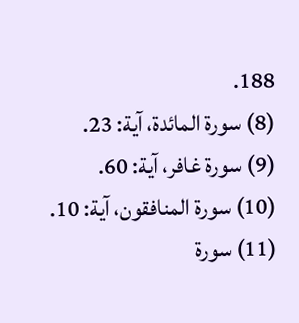188.
(8) سورة المائدة، آية: 23.
(9) سورة غافر، آية: 60.
(10) سورة المنافقون، آية: 10.
(11) سورة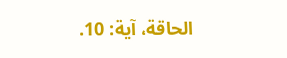الحاقة، آية: 10.